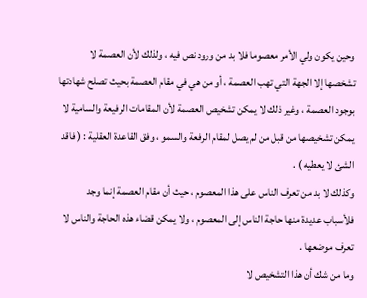وحين يكون ولي الأمر معصوما فلا بد من ورود نص فيه ، ولذلك لأن العصمة لا
تشخصها إلا الجهة التي تهب العصمة ، أو من هي في مقام العصمة بحيث تصلح شهادتها
بوجود العصمة ، وغير ذلك لا يمكن تشخيص العصمة لأن المقامات الرفيعة والسامية لا
يمكن تشخيصها من قبل من لم يصل لمقام الرفعة والسمو ، وفق القاعدة العقلية : ( فاقد
الشئ لا يعطيه ) .
وكذلك لا بد من تعرف الناس على هذا المعصوم ، حيث أن مقام العصمة إنما وجد
فلأسباب عديدة منها حاجة الناس إلى المعصوم ، ولا يمكن قضاء هذه الحاجة والناس لا
تعرف موضعها .
وما من شك أن هذا التشخيص لا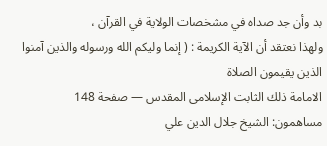بد وأن جد صداه في مشخصات الولاية في القرآن ،
ولهذا نعتقد أن الآية الكريمة : ( إنما وليكم الله ورسوله والذين آمنوا الذين يقيمون الصلاة
الامامة ذلك الثابت الإسلامى المقدس — صفحة 148
مساهمون: الشيخ جلال الدين علي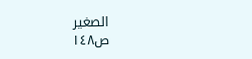الصغير
ص١٤٨